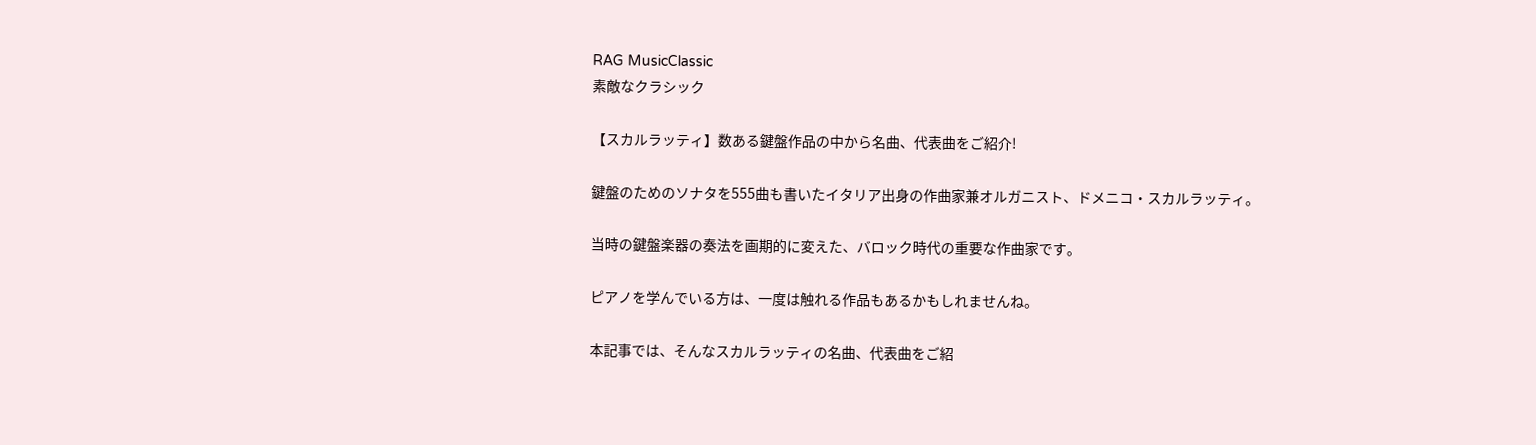RAG MusicClassic
素敵なクラシック

【スカルラッティ】数ある鍵盤作品の中から名曲、代表曲をご紹介!

鍵盤のためのソナタを555曲も書いたイタリア出身の作曲家兼オルガニスト、ドメニコ・スカルラッティ。

当時の鍵盤楽器の奏法を画期的に変えた、バロック時代の重要な作曲家です。

ピアノを学んでいる方は、一度は触れる作品もあるかもしれませんね。

本記事では、そんなスカルラッティの名曲、代表曲をご紹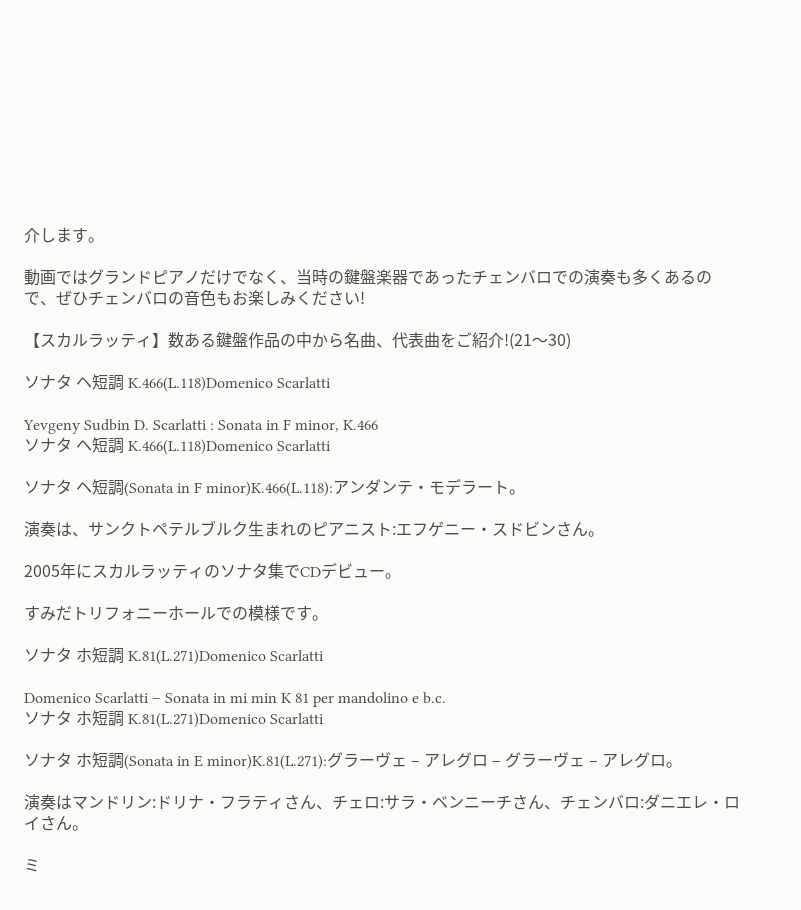介します。

動画ではグランドピアノだけでなく、当時の鍵盤楽器であったチェンバロでの演奏も多くあるので、ぜひチェンバロの音色もお楽しみください!

【スカルラッティ】数ある鍵盤作品の中から名曲、代表曲をご紹介!(21〜30)

ソナタ ヘ短調 K.466(L.118)Domenico Scarlatti

Yevgeny Sudbin D. Scarlatti : Sonata in F minor, K.466
ソナタ ヘ短調 K.466(L.118)Domenico Scarlatti

ソナタ ヘ短調(Sonata in F minor)K.466(L.118):アンダンテ・モデラート。

演奏は、サンクトペテルブルク生まれのピアニスト:エフゲニー・スドビンさん。

2005年にスカルラッティのソナタ集でCDデビュー。

すみだトリフォニーホールでの模様です。

ソナタ ホ短調 K.81(L.271)Domenico Scarlatti

Domenico Scarlatti – Sonata in mi min K 81 per mandolino e b.c.
ソナタ ホ短調 K.81(L.271)Domenico Scarlatti

ソナタ ホ短調(Sonata in E minor)K.81(L.271):グラーヴェ – アレグロ – グラーヴェ – アレグロ。

演奏はマンドリン:ドリナ・フラティさん、チェロ:サラ・ベンニーチさん、チェンバロ:ダニエレ・ロイさん。

ミ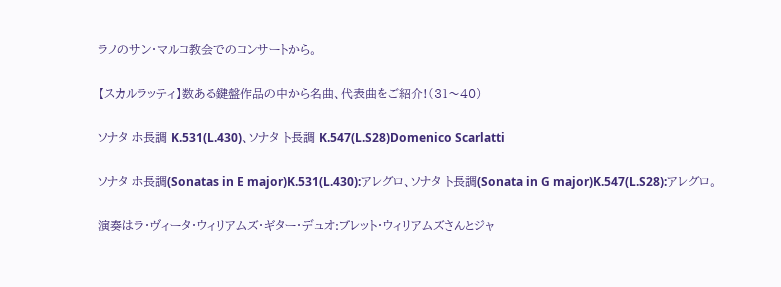ラノのサン・マルコ教会でのコンサートから。

【スカルラッティ】数ある鍵盤作品の中から名曲、代表曲をご紹介!(31〜40)

ソナタ ホ長調 K.531(L.430)、ソナタ ト長調 K.547(L.S28)Domenico Scarlatti

ソナタ ホ長調(Sonatas in E major)K.531(L.430):アレグロ、ソナタ ト長調(Sonata in G major)K.547(L.S28):アレグロ。

演奏はラ・ヴィータ・ウィリアムズ・ギター・デュオ:ブレット・ウィリアムズさんとジャ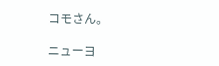コモさん。

ニューヨ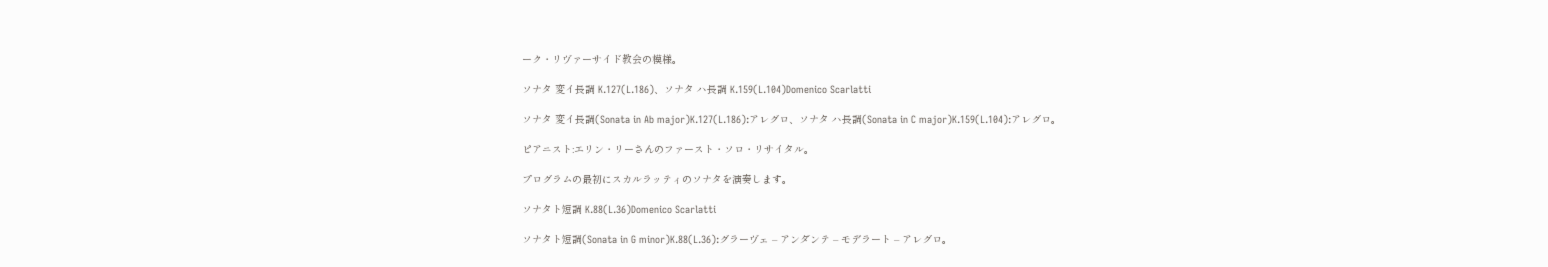ーク・リヴァーサイド教会の模様。

ソナタ 変イ長調 K.127(L.186)、ソナタ ハ長調 K.159(L.104)Domenico Scarlatti

ソナタ 変イ長調(Sonata in Ab major)K.127(L.186):アレグロ、ソナタ ハ長調(Sonata in C major)K.159(L.104):アレグロ。

ピアニスト:エリン・リーさんのファースト・ソロ・リサイタル。

プログラムの最初にスカルラッティのソナタを演奏します。

ソナタト短調 K.88(L.36)Domenico Scarlatti

ソナタト短調(Sonata in G minor)K.88(L.36):グラーヴェ – アンダンテ – モデラート – アレグロ。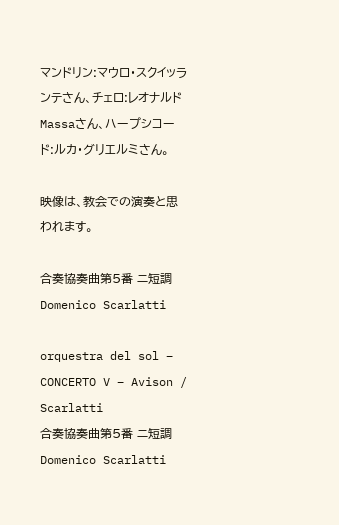マンドリン:マウロ・スクイッランテさん、チェロ:レオナルドMassaさん、ハープシコード:ルカ・グリエルミさん。

映像は、教会での演奏と思われます。

合奏協奏曲第5番 ニ短調Domenico Scarlatti

orquestra del sol – CONCERTO V – Avison / Scarlatti
合奏協奏曲第5番 ニ短調Domenico Scarlatti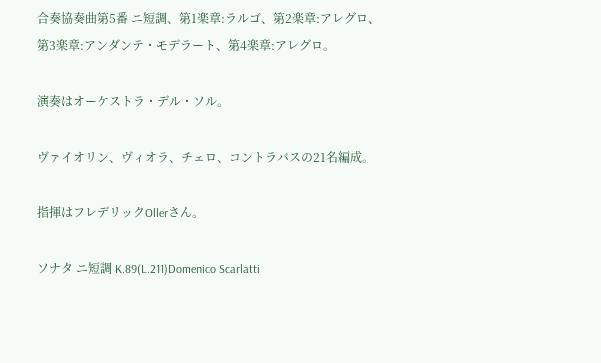合奏協奏曲第5番 ニ短調、第1楽章:ラルゴ、第2楽章:アレグロ、第3楽章:アンダンテ・モデラート、第4楽章:アレグロ。

演奏はオーケストラ・デル・ソル。

ヴァイオリン、ヴィオラ、チェロ、コントラバスの21名編成。

指揮はフレデリックOllerさん。

ソナタ ニ短調 K.89(L.211)Domenico Scarlatti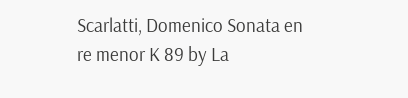Scarlatti, Domenico Sonata en re menor K 89 by La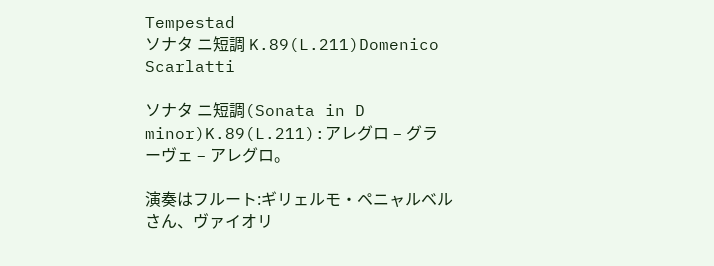Tempestad
ソナタ ニ短調 K.89(L.211)Domenico Scarlatti

ソナタ ニ短調(Sonata in D minor)K.89(L.211):アレグロ – グラーヴェ – アレグロ。

演奏はフルート:ギリェルモ・ペニャルベルさん、ヴァイオリ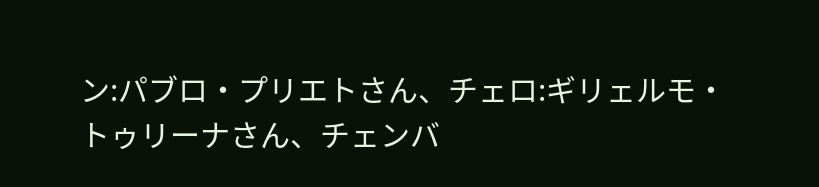ン:パブロ・プリエトさん、チェロ:ギリェルモ・トゥリーナさん、チェンバ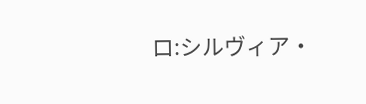ロ:シルヴィア・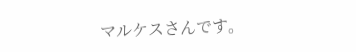マルケスさんです。